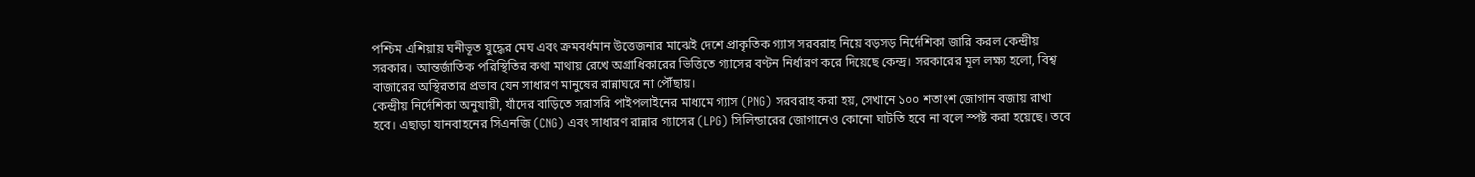পশ্চিম এশিয়ায় ঘনীভূত যুদ্ধের মেঘ এবং ক্রমবর্ধমান উত্তেজনার মাঝেই দেশে প্রাকৃতিক গ্যাস সরবরাহ নিয়ে বড়সড় নির্দেশিকা জারি করল কেন্দ্রীয় সরকার। আন্তর্জাতিক পরিস্থিতির কথা মাথায় রেখে অগ্রাধিকারের ভিত্তিতে গ্যাসের বণ্টন নির্ধারণ করে দিয়েছে কেন্দ্র। সরকারের মূল লক্ষ্য হলো, বিশ্ব বাজারের অস্থিরতার প্রভাব যেন সাধারণ মানুষের রান্নাঘরে না পৌঁছায়।
কেন্দ্রীয় নির্দেশিকা অনুযায়ী, যাঁদের বাড়িতে সরাসরি পাইপলাইনের মাধ্যমে গ্যাস (PNG) সরবরাহ করা হয়, সেখানে ১০০ শতাংশ জোগান বজায় রাখা হবে। এছাড়া যানবাহনের সিএনজি (CNG) এবং সাধারণ রান্নার গ্যাসের (LPG) সিলিন্ডারের জোগানেও কোনো ঘাটতি হবে না বলে স্পষ্ট করা হয়েছে। তবে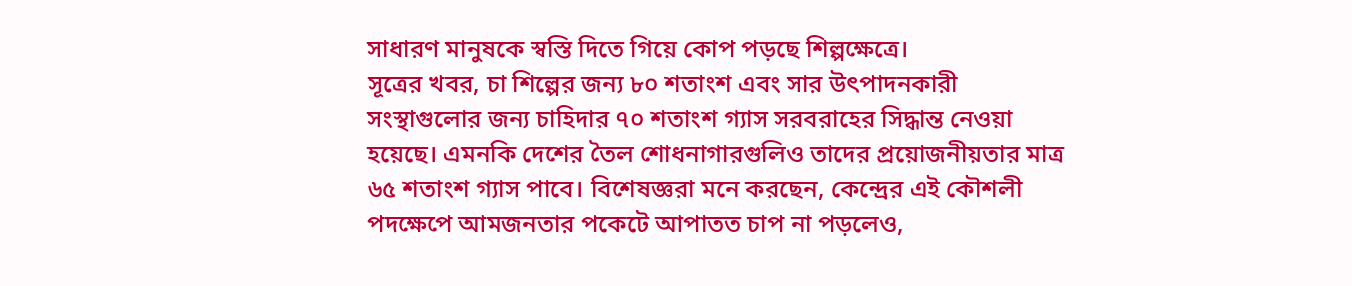সাধারণ মানুষকে স্বস্তি দিতে গিয়ে কোপ পড়ছে শিল্পক্ষেত্রে।
সূত্রের খবর, চা শিল্পের জন্য ৮০ শতাংশ এবং সার উৎপাদনকারী সংস্থাগুলোর জন্য চাহিদার ৭০ শতাংশ গ্যাস সরবরাহের সিদ্ধান্ত নেওয়া হয়েছে। এমনকি দেশের তৈল শোধনাগারগুলিও তাদের প্রয়োজনীয়তার মাত্র ৬৫ শতাংশ গ্যাস পাবে। বিশেষজ্ঞরা মনে করছেন, কেন্দ্রের এই কৌশলী পদক্ষেপে আমজনতার পকেটে আপাতত চাপ না পড়লেও,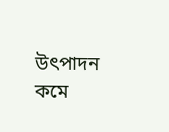উৎপাদন কমে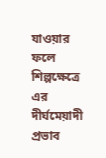যাওয়ার ফলে শিল্পক্ষেত্রে এর দীর্ঘমেয়াদী প্রভাব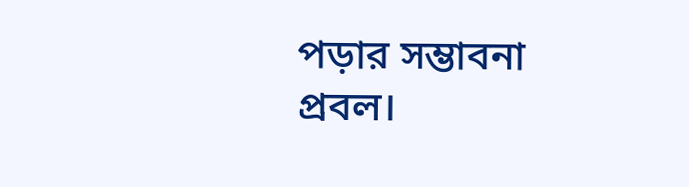পড়ার সম্ভাবনা প্রবল।